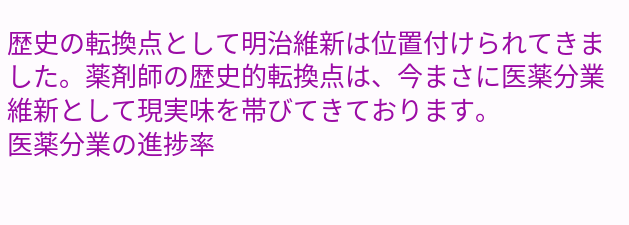歴史の転換点として明治維新は位置付けられてきました。薬剤師の歴史的転換点は、今まさに医薬分業維新として現実味を帯びてきております。
医薬分業の進捗率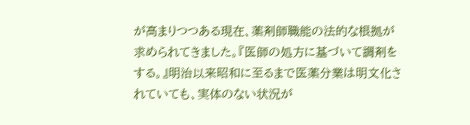が高まりつつある現在、薬剤師職能の法的な根拠が求められてきました。『医師の処方に基づいて調剤をする。』明治以来昭和に至るまで医薬分業は明文化されていても、実体のない状況が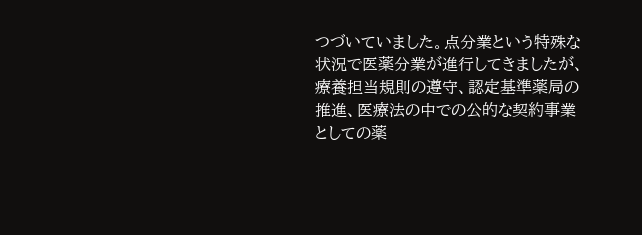つづいていました。点分業という特殊な状況で医薬分業が進行してきましたが、療養担当規則の遵守、認定基準薬局の推進、医療法の中での公的な契約事業としての薬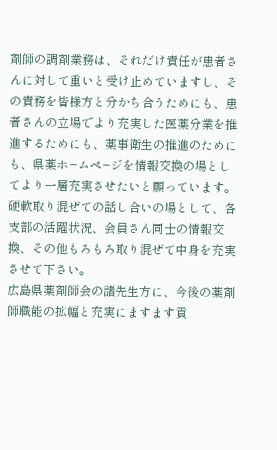剤師の調剤業務は、それだけ責任が患者さんに対して重いと受け止めていますし、その責務を皆様方と分かち合うためにも、患者さんの立場でより充実した医薬分業を推進するためにも、薬事衛生の推進のためにも、県薬ホ−ムペ−ジを情報交換の場としてより一層充実させたいと願っています。
硬軟取り混ぜての話し合いの場として、各支部の活躍状況、会員さん同士の情報交換、その他もろもろ取り混ぜて中身を充実させて下さい。
広島県薬剤師会の諸先生方に、今後の薬剤師職能の拡幅と充実にますます貢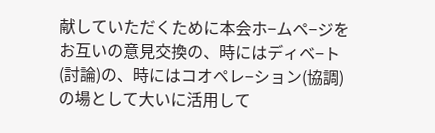献していただくために本会ホ−ムペ−ジをお互いの意見交換の、時にはディベ−ト(討論)の、時にはコオペレ−ション(協調)の場として大いに活用して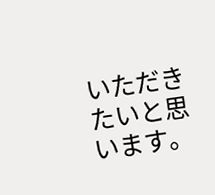いただきたいと思います。